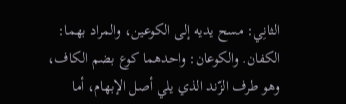الثانِي: مسح يديه إلى الكوعين، والمراد بهما: الكفان. والكوعان: واحدهما كوع بضم الكاف، وهو طرف الزّند الذي يلي أصل الإبهام، أما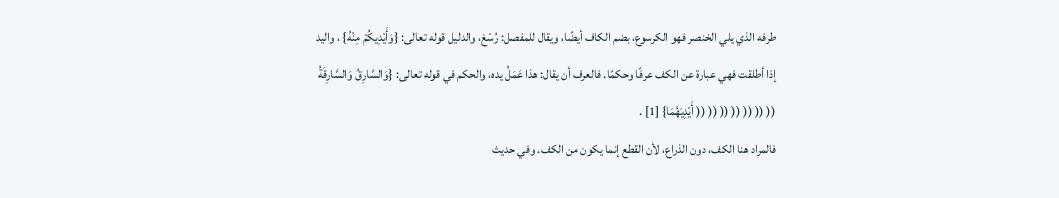طرفه الذي يلي الخنصر فهو الكرسوع، بضم الكاف أيضًا، ويقال للمفصل: رُسْغ، والدليل قوله تعالى: {وَأَيْدِيكُمْ مِنْهُ} ، واليد إذا أطلقت فهي عبارة عن الكف عرفًا وحكمًا. فالعرف أن يقال: هذا عَمَلُ يده، والحكم في قوله تعالى: {وَالسَّارِقُ وَالسَّارِقَةُ (( (( (( (( (( (( (( أَيْدِيَهُمَا} [1] .
فالمراد هنا الكف، دون الذراع، لأن القطع إنما يكون من الكف. وفي حديث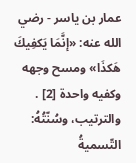عمار بن ياسر - رضي الله عنه: «إنَّمَا يَكفِيكَ هَكذَا» ومسح وجهه وكفيه واحدة [2] .
والترتيب، وسُنّتُهُ: التّسميةُ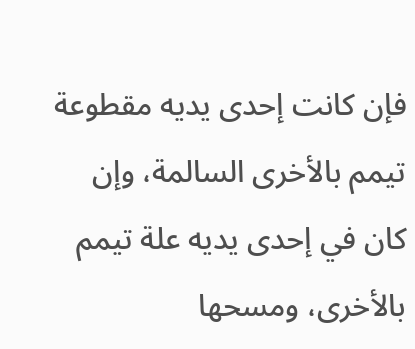فإن كانت إحدى يديه مقطوعة تيمم بالأخرى السالمة، وإن كان في إحدى يديه علة تيمم بالأخرى، ومسحها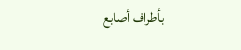بأطراف أصابع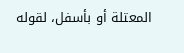المعتلة أو بأسفل، لقوله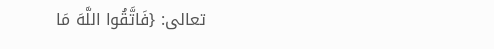تعالى: {فَاتَّقُوا اللَّهَ مَا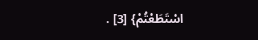اسْتَطَعْتُمْ} [3] .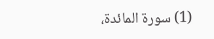(1) سورة المائدة،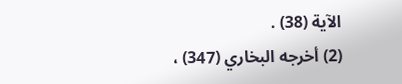الآية (38) .
(2) أخرجه البخاري (347) ،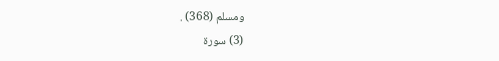ومسلم (368) .
(3) سورة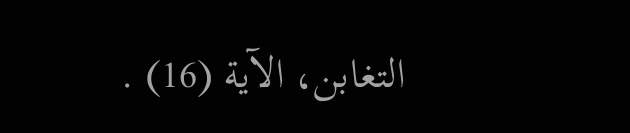التغابن، الآية (16) .